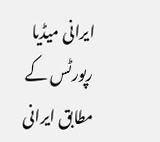ایرانی میڈیا رپورٹس کے مطابق ایرانی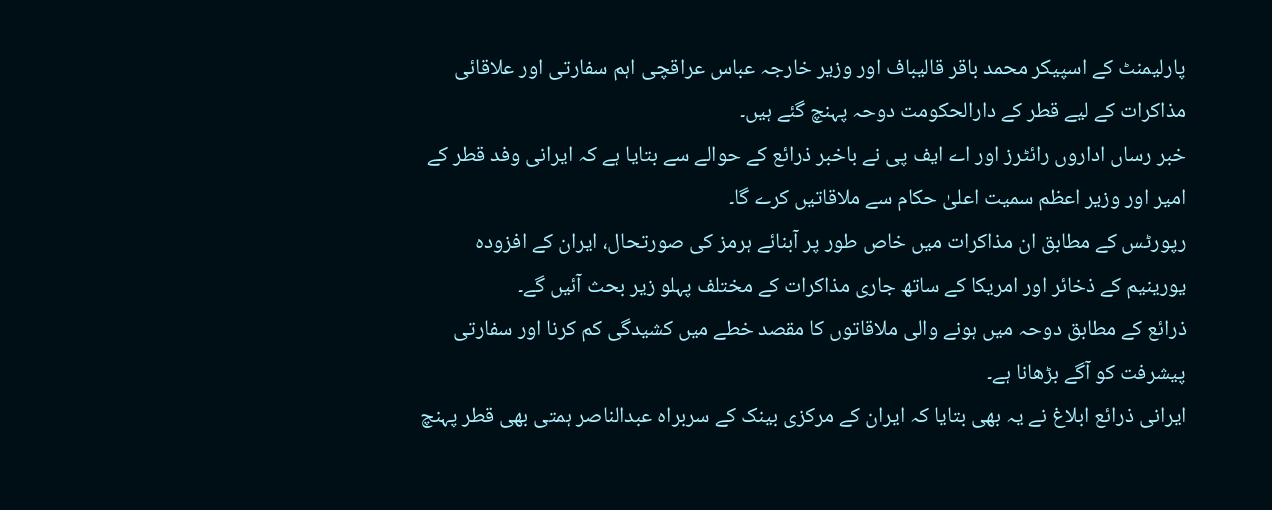پارلیمنٹ کے اسپیکر محمد باقر قالیباف اور وزیر خارجہ عباس عراقچی اہم سفارتی اور علاقائی مذاکرات کے لیے قطر کے دارالحکومت دوحہ پہنچ گئے ہیں۔
خبر رساں اداروں رائٹرز اور اے ایف پی نے باخبر ذرائع کے حوالے سے بتایا ہے کہ ایرانی وفد قطر کے امیر اور وزیر اعظم سمیت اعلیٰ حکام سے ملاقاتیں کرے گا۔
رپورٹس کے مطابق ان مذاکرات میں خاص طور پر آبنائے ہرمز کی صورتحال، ایران کے افزودہ یورینیم کے ذخائر اور امریکا کے ساتھ جاری مذاکرات کے مختلف پہلو زیر بحث آئیں گے۔
ذرائع کے مطابق دوحہ میں ہونے والی ملاقاتوں کا مقصد خطے میں کشیدگی کم کرنا اور سفارتی پیشرفت کو آگے بڑھانا ہے۔
ایرانی ذرائع ابلاغ نے یہ بھی بتایا کہ ایران کے مرکزی بینک کے سربراہ عبدالناصر ہمتی بھی قطر پہنچ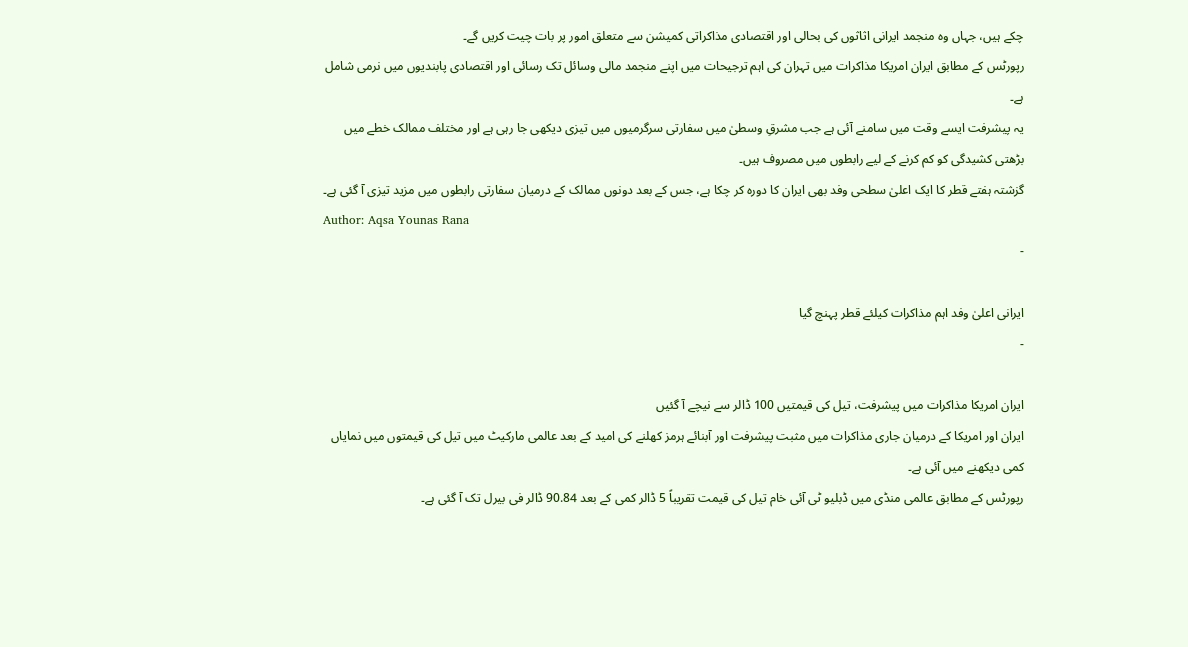چکے ہیں، جہاں وہ منجمد ایرانی اثاثوں کی بحالی اور اقتصادی مذاکراتی کمیشن سے متعلق امور پر بات چیت کریں گے۔
رپورٹس کے مطابق ایران امریکا مذاکرات میں تہران کی اہم ترجیحات میں اپنے منجمد مالی وسائل تک رسائی اور اقتصادی پابندیوں میں نرمی شامل ہے۔
یہ پیشرفت ایسے وقت میں سامنے آئی ہے جب مشرقِ وسطیٰ میں سفارتی سرگرمیوں میں تیزی دیکھی جا رہی ہے اور مختلف ممالک خطے میں بڑھتی کشیدگی کو کم کرنے کے لیے رابطوں میں مصروف ہیں۔
گزشتہ ہفتے قطر کا ایک اعلیٰ سطحی وفد بھی ایران کا دورہ کر چکا ہے، جس کے بعد دونوں ممالک کے درمیان سفارتی رابطوں میں مزید تیزی آ گئی ہے۔
Author: Aqsa Younas Rana
-

ایرانی اعلیٰ وفد اہم مذاکرات کیلئے قطر پہنچ گیا
-

ایران امریکا مذاکرات میں پیشرفت، تیل کی قیمتیں 100 ڈالر سے نیچے آ گئیں
ایران اور امریکا کے درمیان جاری مذاکرات میں مثبت پیشرفت اور آبنائے ہرمز کھلنے کی امید کے بعد عالمی مارکیٹ میں تیل کی قیمتوں میں نمایاں کمی دیکھنے میں آئی ہے۔
رپورٹس کے مطابق عالمی منڈی میں ڈبلیو ٹی آئی خام تیل کی قیمت تقریباً 5 ڈالر کمی کے بعد 90.84 ڈالر فی بیرل تک آ گئی ہے۔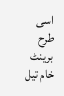اسی طرح برینٹ خام تیل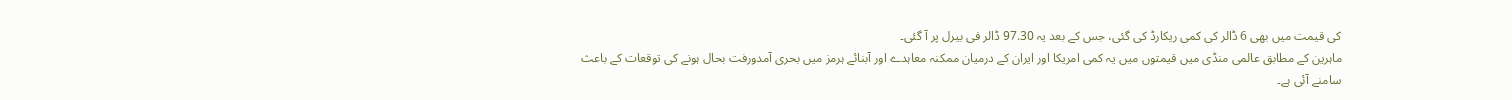کی قیمت میں بھی 6 ڈالر کی کمی ریکارڈ کی گئی، جس کے بعد یہ 97.30 ڈالر فی بیرل پر آ گئی۔
ماہرین کے مطابق عالمی منڈی میں قیمتوں میں یہ کمی امریکا اور ایران کے درمیان ممکنہ معاہدے اور آبنائے ہرمز میں بحری آمدورفت بحال ہونے کی توقعات کے باعث سامنے آئی ہے۔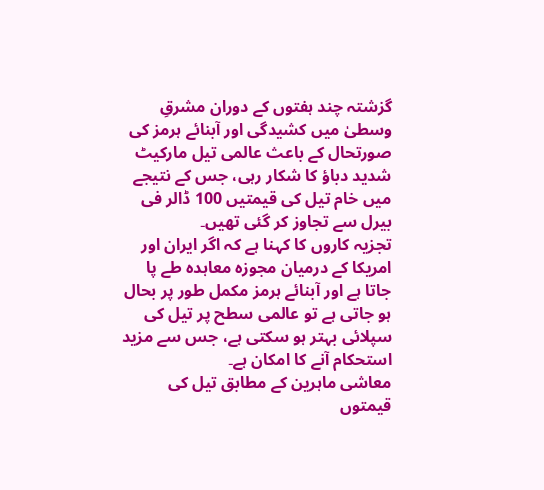گزشتہ چند ہفتوں کے دوران مشرقِ وسطیٰ میں کشیدگی اور آبنائے ہرمز کی صورتحال کے باعث عالمی تیل مارکیٹ شدید دباؤ کا شکار رہی، جس کے نتیجے میں خام تیل کی قیمتیں 100 ڈالر فی بیرل سے تجاوز کر گئی تھیں۔
تجزیہ کاروں کا کہنا ہے کہ اگر ایران اور امریکا کے درمیان مجوزہ معاہدہ طے پا جاتا ہے اور آبنائے ہرمز مکمل طور پر بحال ہو جاتی ہے تو عالمی سطح پر تیل کی سپلائی بہتر ہو سکتی ہے، جس سے مزید استحکام آنے کا امکان ہے۔
معاشی ماہرین کے مطابق تیل کی قیمتوں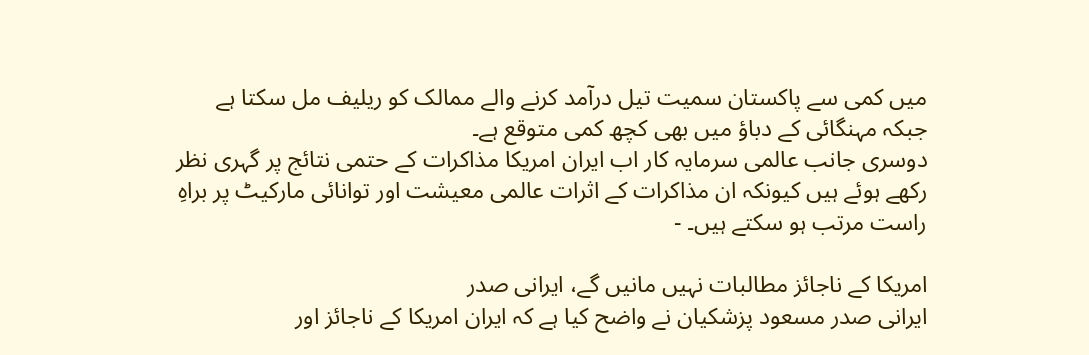میں کمی سے پاکستان سمیت تیل درآمد کرنے والے ممالک کو ریلیف مل سکتا ہے جبکہ مہنگائی کے دباؤ میں بھی کچھ کمی متوقع ہے۔
دوسری جانب عالمی سرمایہ کار اب ایران امریکا مذاکرات کے حتمی نتائج پر گہری نظر رکھے ہوئے ہیں کیونکہ ان مذاکرات کے اثرات عالمی معیشت اور توانائی مارکیٹ پر براہِ راست مرتب ہو سکتے ہیں۔ -

امریکا کے ناجائز مطالبات نہیں مانیں گے، ایرانی صدر
ایرانی صدر مسعود پزشکیان نے واضح کیا ہے کہ ایران امریکا کے ناجائز اور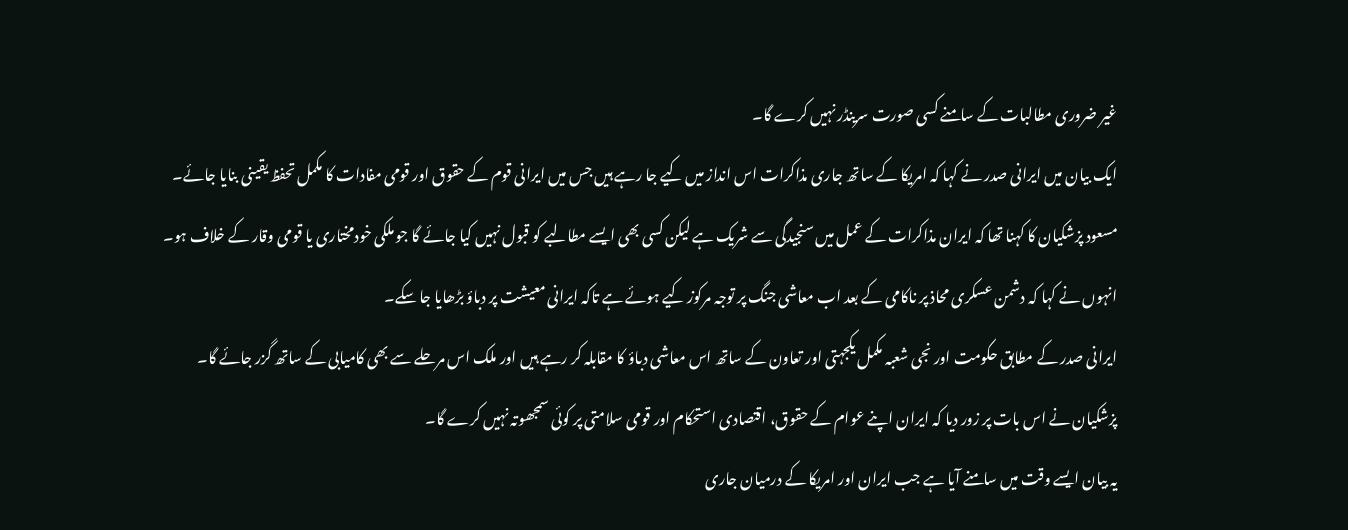غیر ضروری مطالبات کے سامنے کسی صورت سرینڈر نہیں کرے گا۔
ایک بیان میں ایرانی صدر نے کہا کہ امریکا کے ساتھ جاری مذاکرات اس انداز میں کیے جا رہے ہیں جس میں ایرانی قوم کے حقوق اور قومی مفادات کا مکمل تحفظ یقینی بنایا جائے۔
مسعود پزشکیان کا کہنا تھا کہ ایران مذاکرات کے عمل میں سنجیدگی سے شریک ہے لیکن کسی بھی ایسے مطالبے کو قبول نہیں کیا جائے گا جو ملکی خودمختاری یا قومی وقار کے خلاف ہو۔
انہوں نے کہا کہ دشمن عسکری محاذ پر ناکامی کے بعد اب معاشی جنگ پر توجہ مرکوز کیے ہوئے ہے تاکہ ایرانی معیشت پر دباؤ بڑھایا جا سکے۔
ایرانی صدر کے مطابق حکومت اور نجی شعبہ مکمل یکجہتی اور تعاون کے ساتھ اس معاشی دباؤ کا مقابلہ کر رہے ہیں اور ملک اس مرحلے سے بھی کامیابی کے ساتھ گزر جائے گا۔
پزشکیان نے اس بات پر زور دیا کہ ایران اپنے عوام کے حقوق، اقتصادی استحکام اور قومی سلامتی پر کوئی سمجھوتہ نہیں کرے گا۔
یہ بیان ایسے وقت میں سامنے آیا ہے جب ایران اور امریکا کے درمیان جاری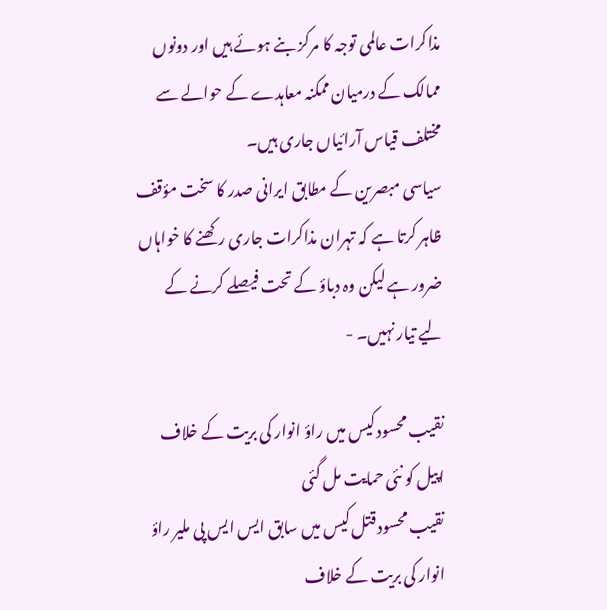مذاکرات عالمی توجہ کا مرکز بنے ہوئے ہیں اور دونوں ممالک کے درمیان ممکنہ معاہدے کے حوالے سے مختلف قیاس آرائیاں جاری ہیں۔
سیاسی مبصرین کے مطابق ایرانی صدر کا سخت مؤقف ظاہر کرتا ہے کہ تہران مذاکرات جاری رکھنے کا خواہاں ضرور ہے لیکن وہ دباؤ کے تحت فیصلے کرنے کے لیے تیار نہیں۔ -

نقیب محسود کیس میں راؤ انوار کی بریت کے خلاف اپیل کو نئی حمایت مل گئی
نقیب محسود قتل کیس میں سابق ایس ایس پی ملیر راؤ انوار کی بریت کے خلاف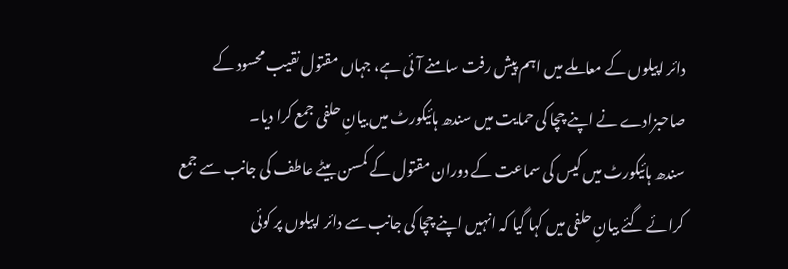دائر اپیلوں کے معاملے میں اہم پیش رفت سامنے آئی ہے، جہاں مقتول نقیب محسود کے صاحبزادے نے اپنے چچا کی حمایت میں سندھ ہائیکورٹ میں بیانِ حلفی جمع کرا دیا۔
سندھ ہائیکورٹ میں کیس کی سماعت کے دوران مقتول کے کمسن بیٹے عاطف کی جانب سے جمع کرائے گئے بیانِ حلفی میں کہا گیا کہ انہیں اپنے چچا کی جانب سے دائر اپیلوں پر کوئی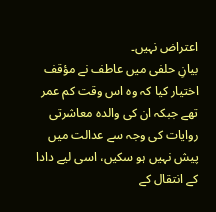اعتراض نہیں۔
بیانِ حلفی میں عاطف نے مؤقف اختیار کیا کہ وہ اس وقت کم عمر تھے جبکہ ان کی والدہ معاشرتی روایات کی وجہ سے عدالت میں پیش نہیں ہو سکیں، اسی لیے دادا کے انتقال کے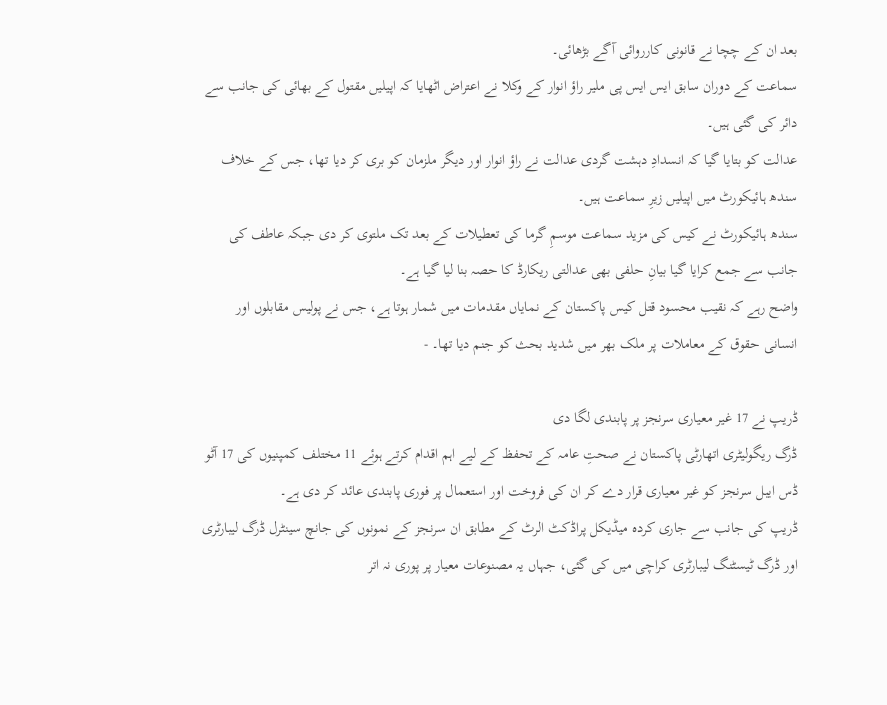بعد ان کے چچا نے قانونی کارروائی آگے بڑھائی۔
سماعت کے دوران سابق ایس ایس پی ملیر راؤ انوار کے وکلا نے اعتراض اٹھایا کہ اپیلیں مقتول کے بھائی کی جانب سے دائر کی گئی ہیں۔
عدالت کو بتایا گیا کہ انسدادِ دہشت گردی عدالت نے راؤ انوار اور دیگر ملزمان کو بری کر دیا تھا، جس کے خلاف سندھ ہائیکورٹ میں اپیلیں زیرِ سماعت ہیں۔
سندھ ہائیکورٹ نے کیس کی مزید سماعت موسمِ گرما کی تعطیلات کے بعد تک ملتوی کر دی جبکہ عاطف کی جانب سے جمع کرایا گیا بیانِ حلفی بھی عدالتی ریکارڈ کا حصہ بنا لیا گیا ہے۔
واضح رہے کہ نقیب محسود قتل کیس پاکستان کے نمایاں مقدمات میں شمار ہوتا ہے، جس نے پولیس مقابلوں اور انسانی حقوق کے معاملات پر ملک بھر میں شدید بحث کو جنم دیا تھا۔ -

ڈریپ نے 17 غیر معیاری سرنجز پر پابندی لگا دی
ڈرگ ریگولیٹری اتھارٹی پاکستان نے صحتِ عامہ کے تحفظ کے لیے اہم اقدام کرتے ہوئے 11 مختلف کمپنیوں کی 17 آٹو ڈس ایبل سرنجز کو غیر معیاری قرار دے کر ان کی فروخت اور استعمال پر فوری پابندی عائد کر دی ہے۔
ڈریپ کی جانب سے جاری کردہ میڈیکل پراڈکٹ الرٹ کے مطابق ان سرنجز کے نمونوں کی جانچ سینٹرل ڈرگ لیبارٹری اور ڈرگ ٹیسٹنگ لیبارٹری کراچی میں کی گئی، جہاں یہ مصنوعات معیار پر پوری نہ اتر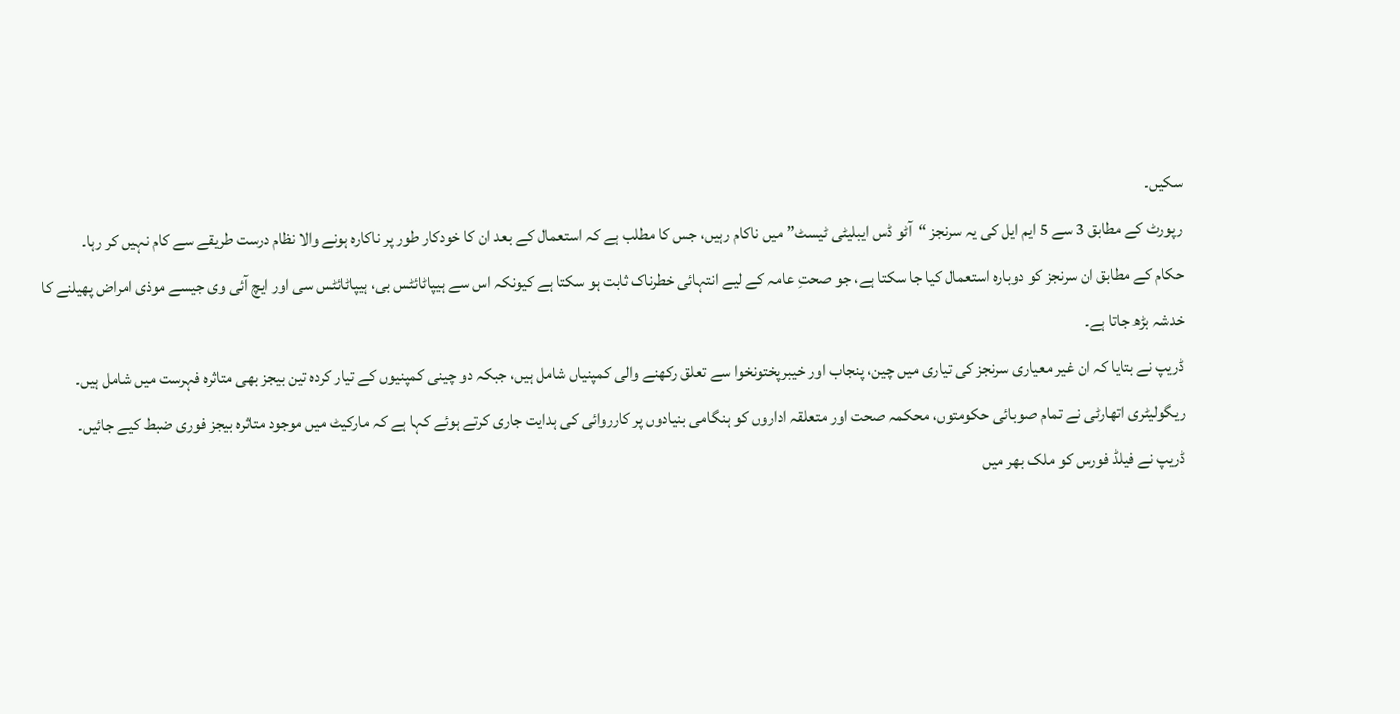سکیں۔
رپورٹ کے مطابق 3 سے 5 ایم ایل کی یہ سرنجز “آٹو ڈس ایبلیٹی ٹیسٹ” میں ناکام رہیں، جس کا مطلب ہے کہ استعمال کے بعد ان کا خودکار طور پر ناکارہ ہونے والا نظام درست طریقے سے کام نہیں کر رہا۔
حکام کے مطابق ان سرنجز کو دوبارہ استعمال کیا جا سکتا ہے، جو صحتِ عامہ کے لیے انتہائی خطرناک ثابت ہو سکتا ہے کیونکہ اس سے ہیپاٹائٹس بی، ہیپاٹائٹس سی اور ایچ آئی وی جیسے موذی امراض پھیلنے کا خدشہ بڑھ جاتا ہے۔
ڈریپ نے بتایا کہ ان غیر معیاری سرنجز کی تیاری میں چین، پنجاب اور خیبرپختونخوا سے تعلق رکھنے والی کمپنیاں شامل ہیں، جبکہ دو چینی کمپنیوں کے تیار کردہ تین بیجز بھی متاثرہ فہرست میں شامل ہیں۔
ریگولیٹری اتھارٹی نے تمام صوبائی حکومتوں، محکمہ صحت اور متعلقہ اداروں کو ہنگامی بنیادوں پر کارروائی کی ہدایت جاری کرتے ہوئے کہا ہے کہ مارکیٹ میں موجود متاثرہ بیجز فوری ضبط کیے جائیں۔
ڈریپ نے فیلڈ فورس کو ملک بھر میں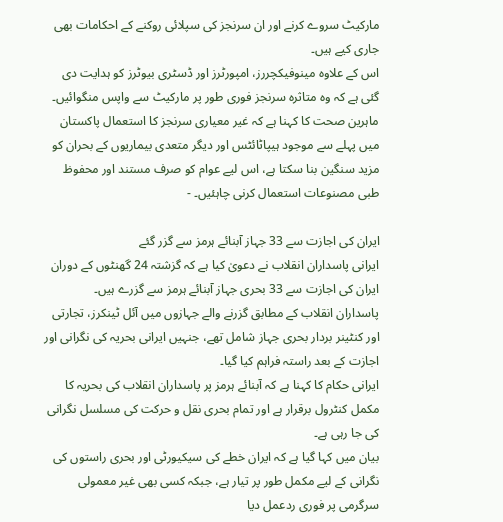مارکیٹ سروے کرنے اور ان سرنجز کی سپلائی روکنے کے احکامات بھی جاری کیے ہیں۔
اس کے علاوہ مینوفیکچررز، امپورٹرز اور ڈسٹری بیوٹرز کو ہدایت دی گئی ہے کہ وہ متاثرہ سرنجز فوری طور پر مارکیٹ سے واپس منگوائیں۔
ماہرین صحت کا کہنا ہے کہ غیر معیاری سرنجز کا استعمال پاکستان میں پہلے سے موجود ہیپاٹائٹس اور دیگر متعدی بیماریوں کے بحران کو مزید سنگین بنا سکتا ہے، اس لیے عوام کو صرف مستند اور محفوظ طبی مصنوعات استعمال کرنی چاہئیں۔ -

ایران کی اجازت سے 33 جہاز آبنائے ہرمز سے گزر گئے
ایرانی پاسداران انقلاب نے دعویٰ کیا ہے کہ گزشتہ 24 گھنٹوں کے دوران ایران کی اجازت سے 33 بحری جہاز آبنائے ہرمز سے گزرے ہیں۔
پاسداران انقلاب کے مطابق گزرنے والے جہازوں میں آئل ٹینکرز، تجارتی اور کنٹینر بردار بحری جہاز شامل تھے، جنہیں ایرانی بحریہ کی نگرانی اور اجازت کے بعد راستہ فراہم کیا گیا۔
ایرانی حکام کا کہنا ہے کہ آبنائے ہرمز پر پاسداران انقلاب کی بحریہ کا مکمل کنٹرول برقرار ہے اور تمام بحری نقل و حرکت کی مسلسل نگرانی کی جا رہی ہے۔
بیان میں کہا گیا ہے کہ ایران خطے کی سیکیورٹی اور بحری راستوں کی نگرانی کے لیے مکمل طور پر تیار ہے، جبکہ کسی بھی غیر معمولی سرگرمی پر فوری ردعمل دیا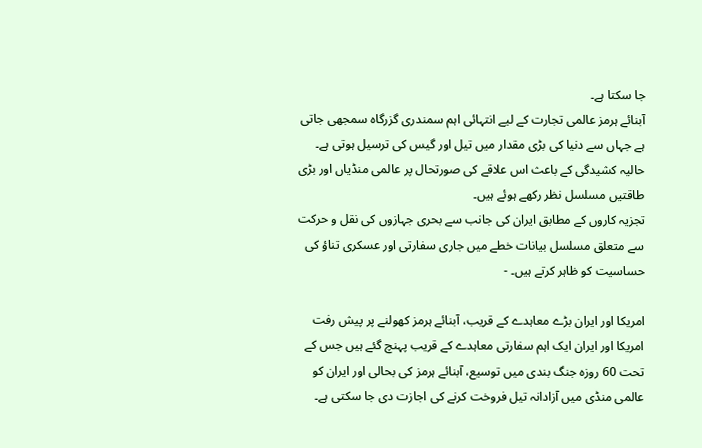جا سکتا ہے۔
آبنائے ہرمز عالمی تجارت کے لیے انتہائی اہم سمندری گزرگاہ سمجھی جاتی ہے جہاں سے دنیا کی بڑی مقدار میں تیل اور گیس کی ترسیل ہوتی ہے۔ حالیہ کشیدگی کے باعث اس علاقے کی صورتحال پر عالمی منڈیاں اور بڑی طاقتیں مسلسل نظر رکھے ہوئے ہیں۔
تجزیہ کاروں کے مطابق ایران کی جانب سے بحری جہازوں کی نقل و حرکت سے متعلق مسلسل بیانات خطے میں جاری سفارتی اور عسکری تناؤ کی حساسیت کو ظاہر کرتے ہیں۔ -

امریکا اور ایران بڑے معاہدے کے قریب، آبنائے ہرمز کھولنے پر پیش رفت
امریکا اور ایران ایک اہم سفارتی معاہدے کے قریب پہنچ گئے ہیں جس کے تحت 60 روزہ جنگ بندی میں توسیع، آبنائے ہرمز کی بحالی اور ایران کو عالمی منڈی میں آزادانہ تیل فروخت کرنے کی اجازت دی جا سکتی ہے۔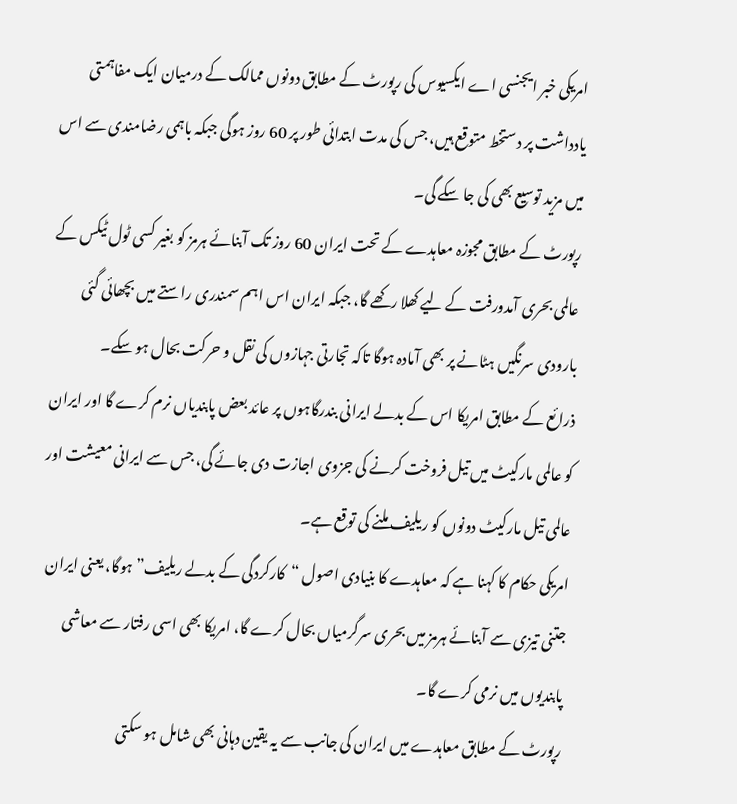امریکی خبر ایجنسی اے ایکسیوس کی رپورٹ کے مطابق دونوں ممالک کے درمیان ایک مفاہمتی یادداشت پر دستخط متوقع ہیں، جس کی مدت ابتدائی طور پر 60 روز ہوگی جبکہ باہمی رضامندی سے اس میں مزید توسیع بھی کی جا سکے گی۔
رپورٹ کے مطابق مجوزہ معاہدے کے تحت ایران 60 روز تک آبنائے ہرمز کو بغیر کسی ٹول ٹیکس کے عالمی بحری آمدورفت کے لیے کھلا رکھے گا، جبکہ ایران اس اہم سمندری راستے میں بچھائی گئی بارودی سرنگیں ہٹانے پر بھی آمادہ ہوگا تاکہ تجارتی جہازوں کی نقل و حرکت بحال ہو سکے۔
ذرائع کے مطابق امریکا اس کے بدلے ایرانی بندرگاہوں پر عائد بعض پابندیاں نرم کرے گا اور ایران کو عالمی مارکیٹ میں تیل فروخت کرنے کی جزوی اجازت دی جائے گی، جس سے ایرانی معیشت اور عالمی تیل مارکیٹ دونوں کو ریلیف ملنے کی توقع ہے۔
امریکی حکام کا کہنا ہے کہ معاہدے کا بنیادی اصول “کارکردگی کے بدلے ریلیف” ہوگا، یعنی ایران جتنی تیزی سے آبنائے ہرمز میں بحری سرگرمیاں بحال کرے گا، امریکا بھی اسی رفتار سے معاشی پابندیوں میں نرمی کرے گا۔
رپورٹ کے مطابق معاہدے میں ایران کی جانب سے یہ یقین دہانی بھی شامل ہو سکتی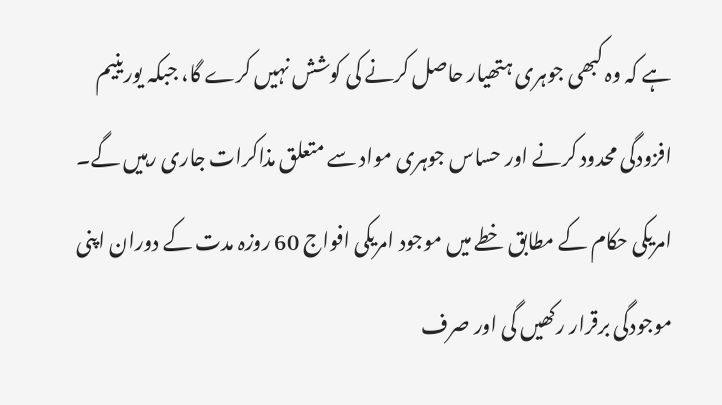ہے کہ وہ کبھی جوہری ہتھیار حاصل کرنے کی کوشش نہیں کرے گا، جبکہ یورینیم افزودگی محدود کرنے اور حساس جوہری مواد سے متعلق مذاکرات جاری رہیں گے۔
امریکی حکام کے مطابق خطے میں موجود امریکی افواج 60 روزہ مدت کے دوران اپنی موجودگی برقرار رکھیں گی اور صرف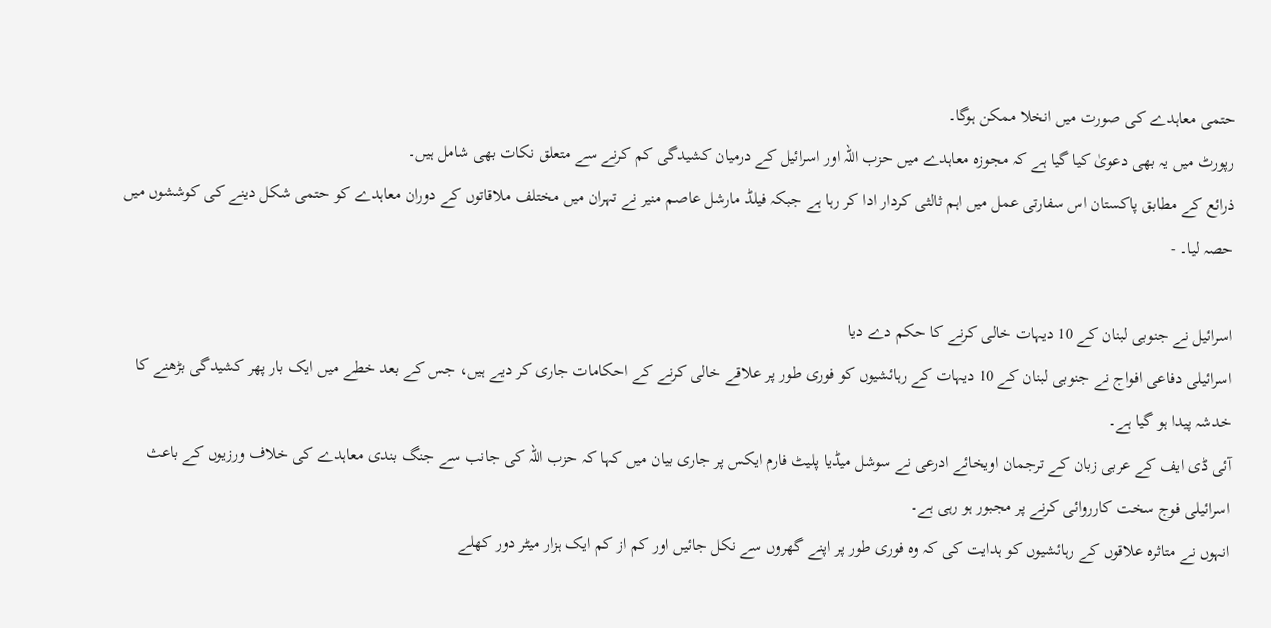حتمی معاہدے کی صورت میں انخلا ممکن ہوگا۔
رپورٹ میں یہ بھی دعویٰ کیا گیا ہے کہ مجوزہ معاہدے میں حزب اللہ اور اسرائیل کے درمیان کشیدگی کم کرنے سے متعلق نکات بھی شامل ہیں۔
ذرائع کے مطابق پاکستان اس سفارتی عمل میں اہم ثالثی کردار ادا کر رہا ہے جبکہ فیلڈ مارشل عاصم منیر نے تہران میں مختلف ملاقاتوں کے دوران معاہدے کو حتمی شکل دینے کی کوششوں میں حصہ لیا۔ -

اسرائیل نے جنوبی لبنان کے 10 دیہات خالی کرنے کا حکم دے دیا
اسرائیلی دفاعی افواج نے جنوبی لبنان کے 10 دیہات کے رہائشیوں کو فوری طور پر علاقے خالی کرنے کے احکامات جاری کر دیے ہیں، جس کے بعد خطے میں ایک بار پھر کشیدگی بڑھنے کا خدشہ پیدا ہو گیا ہے۔
آئی ڈی ایف کے عربی زبان کے ترجمان اویخائے ادرعی نے سوشل میڈیا پلیٹ فارم ایکس پر جاری بیان میں کہا کہ حزب اللہ کی جانب سے جنگ بندی معاہدے کی خلاف ورزیوں کے باعث اسرائیلی فوج سخت کارروائی کرنے پر مجبور ہو رہی ہے۔
انہوں نے متاثرہ علاقوں کے رہائشیوں کو ہدایت کی کہ وہ فوری طور پر اپنے گھروں سے نکل جائیں اور کم از کم ایک ہزار میٹر دور کھلے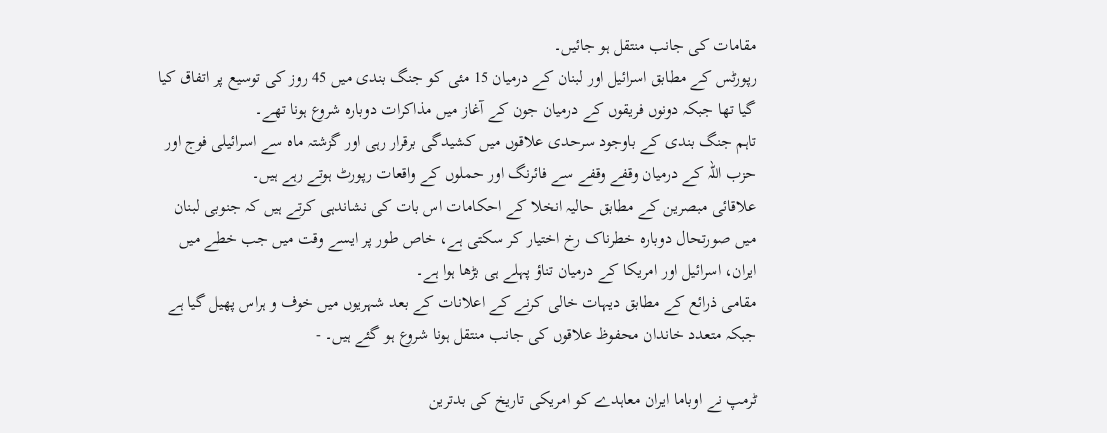مقامات کی جانب منتقل ہو جائیں۔
رپورٹس کے مطابق اسرائیل اور لبنان کے درمیان 15 مئی کو جنگ بندی میں 45 روز کی توسیع پر اتفاق کیا گیا تھا جبکہ دونوں فریقوں کے درمیان جون کے آغاز میں مذاکرات دوبارہ شروع ہونا تھے۔
تاہم جنگ بندی کے باوجود سرحدی علاقوں میں کشیدگی برقرار رہی اور گزشتہ ماہ سے اسرائیلی فوج اور حزب اللہ کے درمیان وقفے وقفے سے فائرنگ اور حملوں کے واقعات رپورٹ ہوتے رہے ہیں۔
علاقائی مبصرین کے مطابق حالیہ انخلا کے احکامات اس بات کی نشاندہی کرتے ہیں کہ جنوبی لبنان میں صورتحال دوبارہ خطرناک رخ اختیار کر سکتی ہے، خاص طور پر ایسے وقت میں جب خطے میں ایران، اسرائیل اور امریکا کے درمیان تناؤ پہلے ہی بڑھا ہوا ہے۔
مقامی ذرائع کے مطابق دیہات خالی کرنے کے اعلانات کے بعد شہریوں میں خوف و ہراس پھیل گیا ہے جبکہ متعدد خاندان محفوظ علاقوں کی جانب منتقل ہونا شروع ہو گئے ہیں۔ -

ٹرمپ نے اوباما ایران معاہدے کو امریکی تاریخ کی بدترین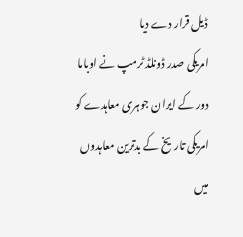ڈیل قرار دے دیا
امریکی صدر ڈونلڈ ٹرمپ نے اوباما دور کے ایران جوہری معاہدے کو امریکی تاریخ کے بدترین معاہدوں میں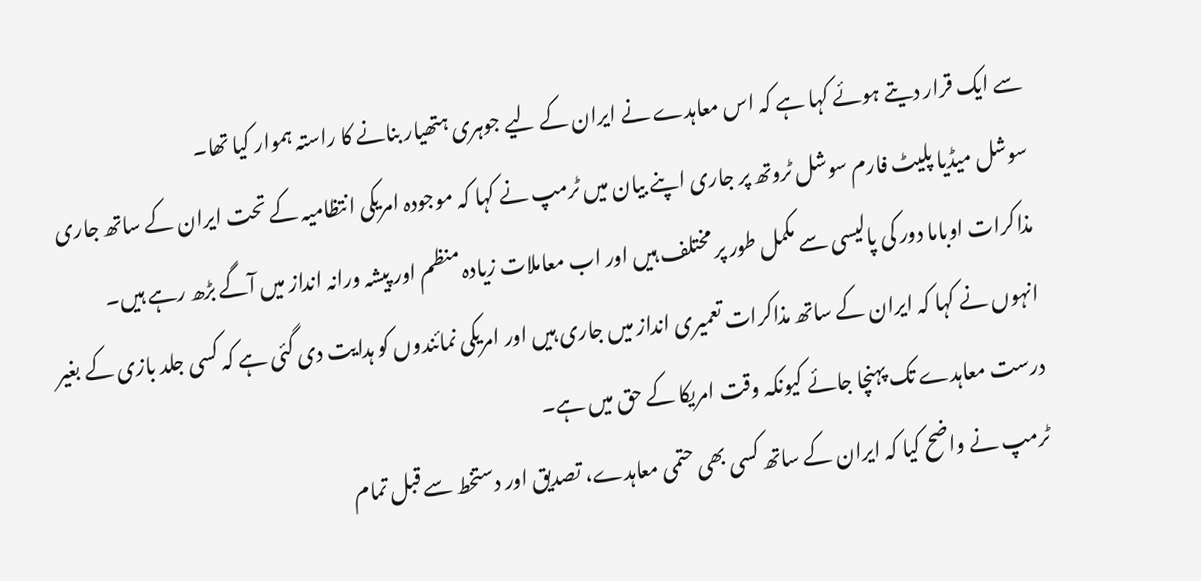سے ایک قرار دیتے ہوئے کہا ہے کہ اس معاہدے نے ایران کے لیے جوہری ہتھیار بنانے کا راستہ ہموار کیا تھا۔
سوشل میڈیا پلیٹ فارم سوشل ٹروتھ پر جاری اپنے بیان میں ٹرمپ نے کہا کہ موجودہ امریکی انتظامیہ کے تحت ایران کے ساتھ جاری مذاکرات اوباما دور کی پالیسی سے مکمل طور پر مختلف ہیں اور اب معاملات زیادہ منظم اور پیشہ ورانہ انداز میں آگے بڑھ رہے ہیں۔
انہوں نے کہا کہ ایران کے ساتھ مذاکرات تعمیری انداز میں جاری ہیں اور امریکی نمائندوں کو ہدایت دی گئی ہے کہ کسی جلد بازی کے بغیر درست معاہدے تک پہنچا جائے کیونکہ وقت امریکا کے حق میں ہے۔
ٹرمپ نے واضح کیا کہ ایران کے ساتھ کسی بھی حتمی معاہدے، تصدیق اور دستخط سے قبل تمام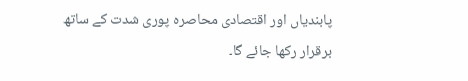پابندیاں اور اقتصادی محاصرہ پوری شدت کے ساتھ برقرار رکھا جائے گا۔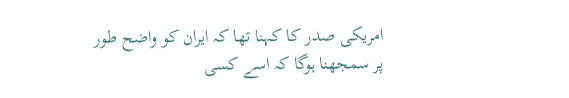امریکی صدر کا کہنا تھا کہ ایران کو واضح طور پر سمجھنا ہوگا کہ اسے کسی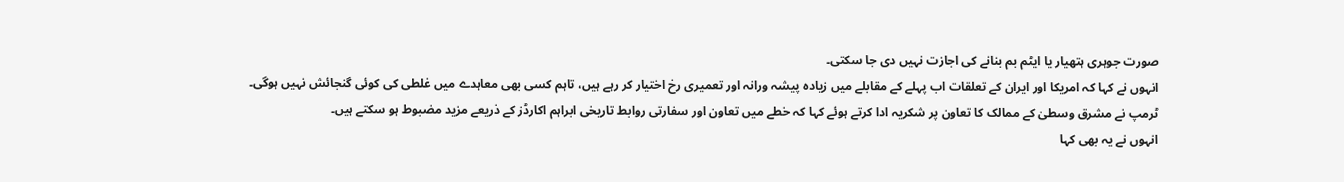صورت جوہری ہتھیار یا ایٹم بم بنانے کی اجازت نہیں دی جا سکتی۔
انہوں نے کہا کہ امریکا اور ایران کے تعلقات اب پہلے کے مقابلے میں زیادہ پیشہ ورانہ اور تعمیری رخ اختیار کر رہے ہیں، تاہم کسی بھی معاہدے میں غلطی کی کوئی گنجائش نہیں ہوگی۔
ٹرمپ نے مشرق وسطیٰ کے ممالک کا تعاون پر شکریہ ادا کرتے ہوئے کہا کہ خطے میں تعاون اور سفارتی روابط تاریخی ابراہم اکارڈز کے ذریعے مزید مضبوط ہو سکتے ہیں۔
انہوں نے یہ بھی کہا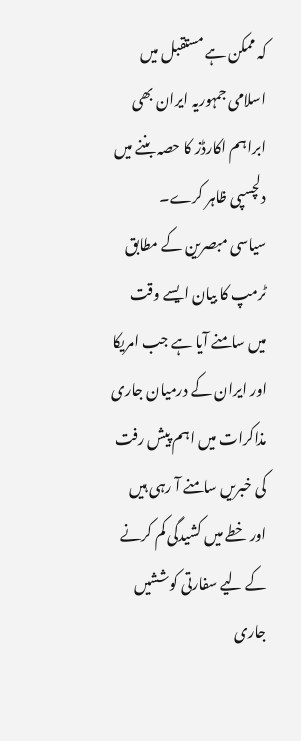کہ ممکن ہے مستقبل میں اسلامی جمہوریہ ایران بھی ابراہم اکارڈز کا حصہ بننے میں دلچسپی ظاہر کرے۔
سیاسی مبصرین کے مطابق ٹرمپ کا بیان ایسے وقت میں سامنے آیا ہے جب امریکا اور ایران کے درمیان جاری مذاکرات میں اہم پیش رفت کی خبریں سامنے آ رہی ہیں اور خطے میں کشیدگی کم کرنے کے لیے سفارتی کوششیں جاری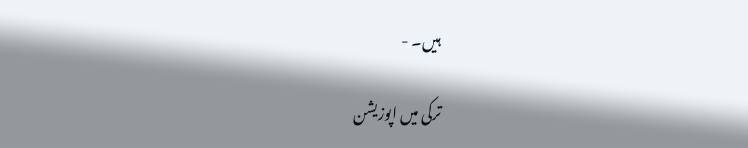ہیں۔ -

ترکی میں اپوزیشن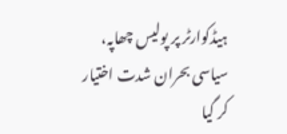ہیڈکوارٹر پر پولیس چھاپہ، سیاسی بحران شدت اختیار کر گیا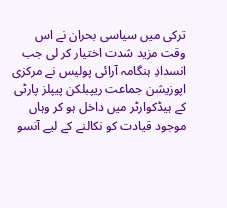ترکی میں سیاسی بحران نے اس وقت مزید شدت اختیار کر لی جب انسدادِ ہنگامہ آرائی پولیس نے مرکزی اپوزیشن جماعت ریپبلکن پیپلز پارٹی کے ہیڈکوارٹر میں داخل ہو کر وہاں موجود قیادت کو نکالنے کے لیے آنسو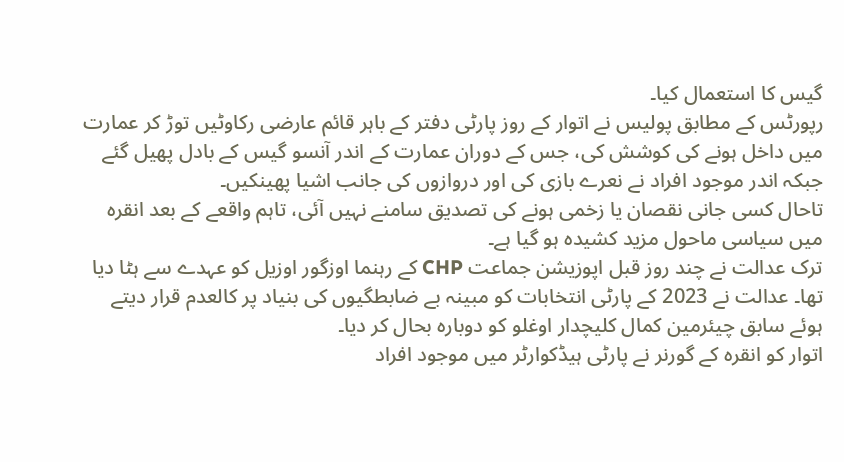گیس کا استعمال کیا۔
رپورٹس کے مطابق پولیس نے اتوار کے روز پارٹی دفتر کے باہر قائم عارضی رکاوٹیں توڑ کر عمارت میں داخل ہونے کی کوشش کی، جس کے دوران عمارت کے اندر آنسو گیس کے بادل پھیل گئے جبکہ اندر موجود افراد نے نعرے بازی کی اور دروازوں کی جانب اشیا پھینکیں۔
تاحال کسی جانی نقصان یا زخمی ہونے کی تصدیق سامنے نہیں آئی، تاہم واقعے کے بعد انقرہ میں سیاسی ماحول مزید کشیدہ ہو گیا ہے۔
ترک عدالت نے چند روز قبل اپوزیشن جماعت CHP کے رہنما اوزگور اوزیل کو عہدے سے ہٹا دیا تھا۔ عدالت نے 2023 کے پارٹی انتخابات کو مبینہ بے ضابطگیوں کی بنیاد پر کالعدم قرار دیتے ہوئے سابق چیئرمین کمال کلیچدار اوغلو کو دوبارہ بحال کر دیا۔
اتوار کو انقرہ کے گورنر نے پارٹی ہیڈکوارٹر میں موجود افراد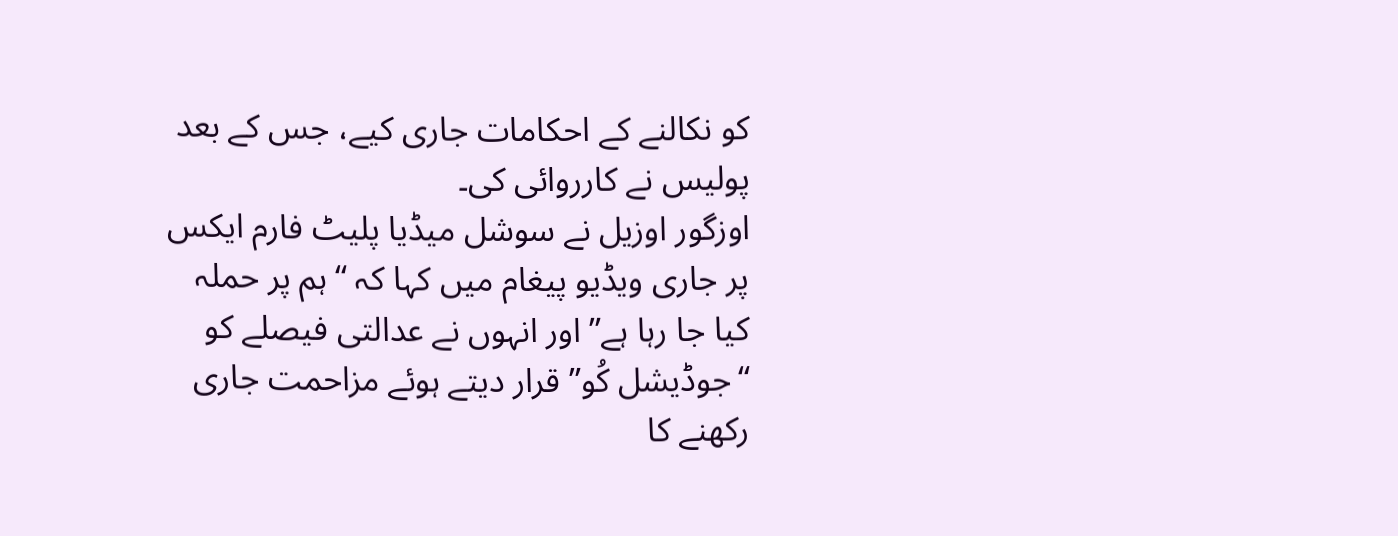کو نکالنے کے احکامات جاری کیے، جس کے بعد پولیس نے کارروائی کی۔
اوزگور اوزیل نے سوشل میڈیا پلیٹ فارم ایکس پر جاری ویڈیو پیغام میں کہا کہ “ہم پر حملہ کیا جا رہا ہے” اور انہوں نے عدالتی فیصلے کو “جوڈیشل کُو” قرار دیتے ہوئے مزاحمت جاری رکھنے کا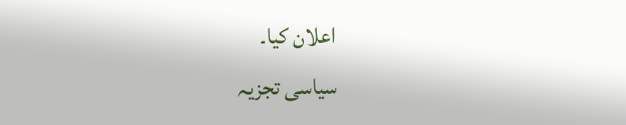اعلان کیا۔
سیاسی تجزیہ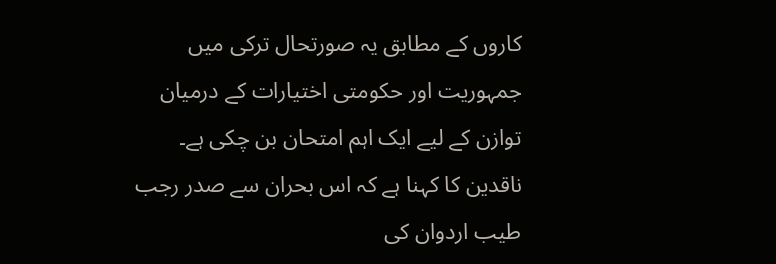کاروں کے مطابق یہ صورتحال ترکی میں جمہوریت اور حکومتی اختیارات کے درمیان توازن کے لیے ایک اہم امتحان بن چکی ہے۔ ناقدین کا کہنا ہے کہ اس بحران سے صدر رجب طیب اردوان کی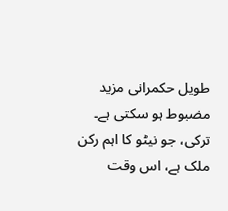طویل حکمرانی مزید مضبوط ہو سکتی ہے۔
ترکی، جو نیٹو کا اہم رکن ملک ہے، اس وقت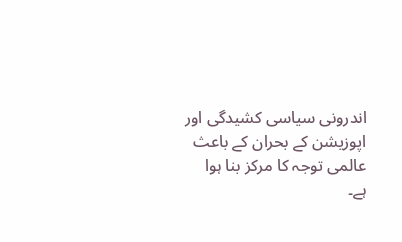اندرونی سیاسی کشیدگی اور اپوزیشن کے بحران کے باعث عالمی توجہ کا مرکز بنا ہوا ہے۔